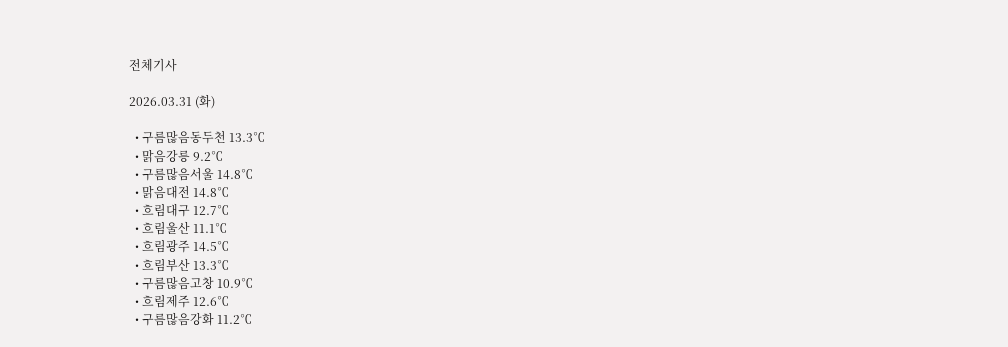전체기사

2026.03.31 (화)

  • 구름많음동두천 13.3℃
  • 맑음강릉 9.2℃
  • 구름많음서울 14.8℃
  • 맑음대전 14.8℃
  • 흐림대구 12.7℃
  • 흐림울산 11.1℃
  • 흐림광주 14.5℃
  • 흐림부산 13.3℃
  • 구름많음고창 10.9℃
  • 흐림제주 12.6℃
  • 구름많음강화 11.2℃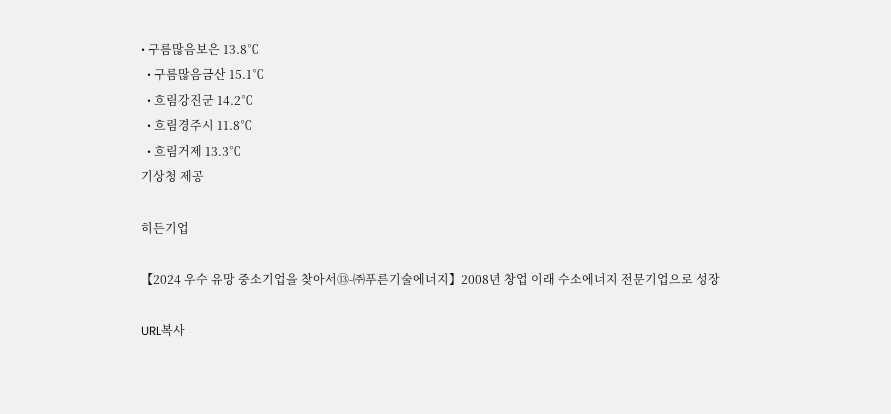• 구름많음보은 13.8℃
  • 구름많음금산 15.1℃
  • 흐림강진군 14.2℃
  • 흐림경주시 11.8℃
  • 흐림거제 13.3℃
기상청 제공

히든기업

【2024 우수 유망 중소기업을 찾아서⑬-㈜푸른기술에너지】2008년 창업 이래 수소에너지 전문기업으로 성장

URL복사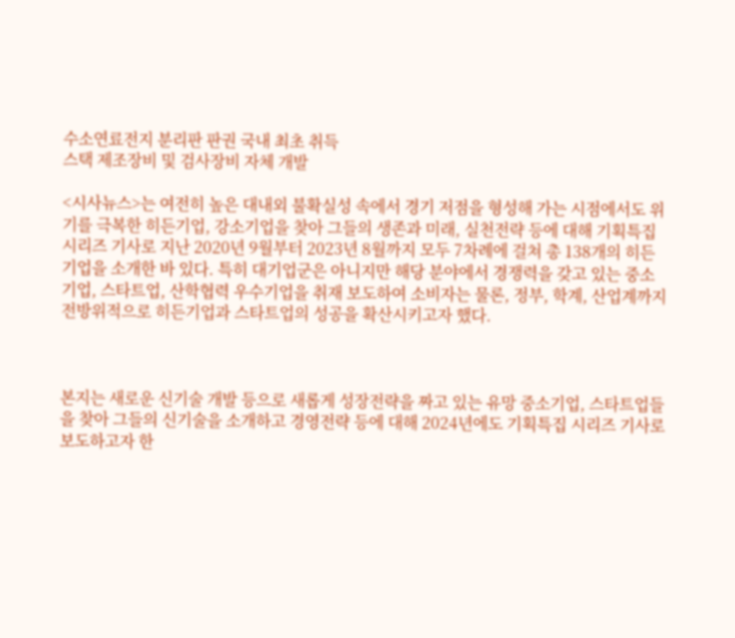수소연료전지 분리판 판권 국내 최초 취득
스택 제조장비 및 검사장비 자체 개발

<시사뉴스>는 여전히 높은 대내외 불확실성 속에서 경기 저점을 형성해 가는 시점에서도 위기를 극복한 히든기업, 강소기업을 찾아 그들의 생존과 미래, 실천전략 등에 대해 기획특집 시리즈 기사로 지난 2020년 9월부터 2023년 8월까지 모두 7차례에 걸쳐 총 138개의 히든기업을 소개한 바 있다. 특히 대기업군은 아니지만 해당 분야에서 경쟁력을 갖고 있는 중소기업, 스타트업, 산학협력 우수기업을 취재 보도하여 소비자는 물론, 정부, 학계, 산업계까지 전방위적으로 히든기업과 스타트업의 성공을 확산시키고자 했다.



본지는 새로운 신기술 개발 등으로 새롭게 성장전략을 짜고 있는 유망 중소기업, 스타트업들을 찾아 그들의 신기술을 소개하고 경영전략 등에 대해 2024년에도 기획특집 시리즈 기사로 보도하고자 한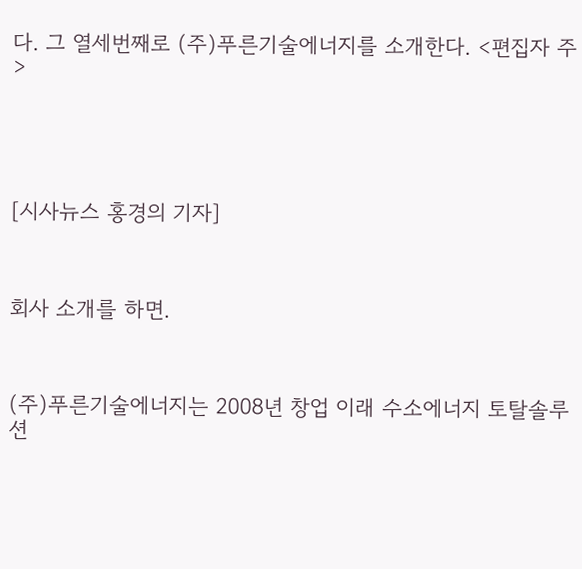다. 그 열세번째로 (주)푸른기술에너지를 소개한다. <편집자 주>





[시사뉴스 홍경의 기자]



회사 소개를 하면.



(주)푸른기술에너지는 2008년 창업 이래 수소에너지 토탈솔루션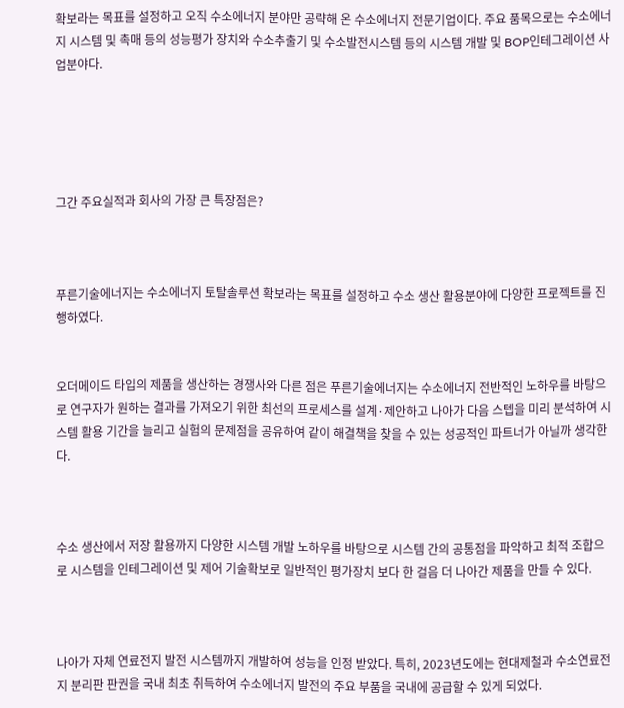확보라는 목표를 설정하고 오직 수소에너지 분야만 공략해 온 수소에너지 전문기업이다. 주요 품목으로는 수소에너지 시스템 및 촉매 등의 성능평가 장치와 수소추출기 및 수소발전시스템 등의 시스템 개발 및 BOP인테그레이션 사업분야다.





그간 주요실적과 회사의 가장 큰 특장점은?



푸른기술에너지는 수소에너지 토탈솔루션 확보라는 목표를 설정하고 수소 생산 활용분야에 다양한 프로젝트를 진행하였다.


오더메이드 타입의 제품을 생산하는 경쟁사와 다른 점은 푸른기술에너지는 수소에너지 전반적인 노하우를 바탕으로 연구자가 원하는 결과를 가져오기 위한 최선의 프로세스를 설계·제안하고 나아가 다음 스텝을 미리 분석하여 시스템 활용 기간을 늘리고 실험의 문제점을 공유하여 같이 해결책을 찾을 수 있는 성공적인 파트너가 아닐까 생각한다.



수소 생산에서 저장 활용까지 다양한 시스템 개발 노하우를 바탕으로 시스템 간의 공통점을 파악하고 최적 조합으로 시스템을 인테그레이션 및 제어 기술확보로 일반적인 평가장치 보다 한 걸음 더 나아간 제품을 만들 수 있다.



나아가 자체 연료전지 발전 시스템까지 개발하여 성능을 인정 받았다. 특히, 2023년도에는 현대제철과 수소연료전지 분리판 판권을 국내 최초 취득하여 수소에너지 발전의 주요 부품을 국내에 공급할 수 있게 되었다.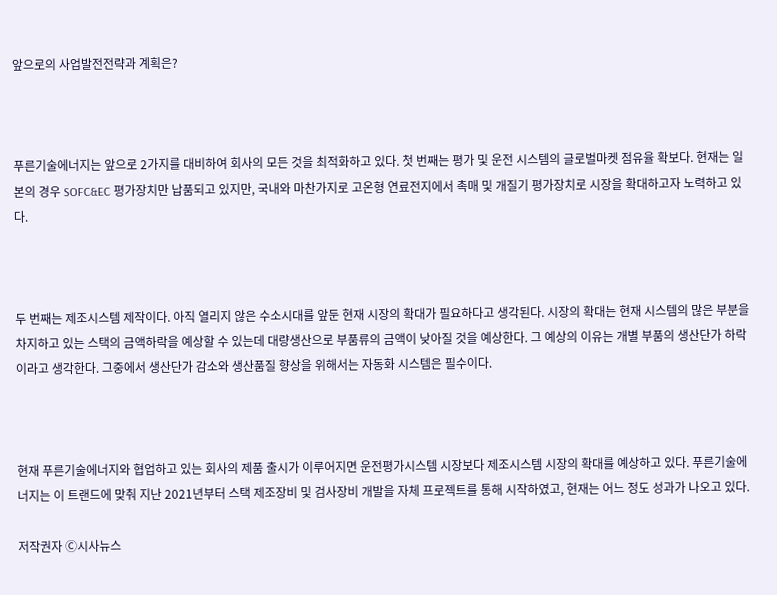앞으로의 사업발전전략과 계획은?



푸른기술에너지는 앞으로 2가지를 대비하여 회사의 모든 것을 최적화하고 있다. 첫 번째는 평가 및 운전 시스템의 글로벌마켓 점유율 확보다. 현재는 일본의 경우 SOFC&EC 평가장치만 납품되고 있지만, 국내와 마찬가지로 고온형 연료전지에서 촉매 및 개질기 평가장치로 시장을 확대하고자 노력하고 있다.



두 번째는 제조시스템 제작이다. 아직 열리지 않은 수소시대를 앞둔 현재 시장의 확대가 필요하다고 생각된다. 시장의 확대는 현재 시스템의 많은 부분을 차지하고 있는 스택의 금액하락을 예상할 수 있는데 대량생산으로 부품류의 금액이 낮아질 것을 예상한다. 그 예상의 이유는 개별 부품의 생산단가 하락이라고 생각한다. 그중에서 생산단가 감소와 생산품질 향상을 위해서는 자동화 시스템은 필수이다.



현재 푸른기술에너지와 협업하고 있는 회사의 제품 출시가 이루어지면 운전평가시스템 시장보다 제조시스템 시장의 확대를 예상하고 있다. 푸른기술에너지는 이 트랜드에 맞춰 지난 2021년부터 스택 제조장비 및 검사장비 개발을 자체 프로젝트를 통해 시작하였고, 현재는 어느 정도 성과가 나오고 있다.

저작권자 Ⓒ시사뉴스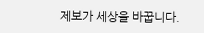제보가 세상을 바꿉니다.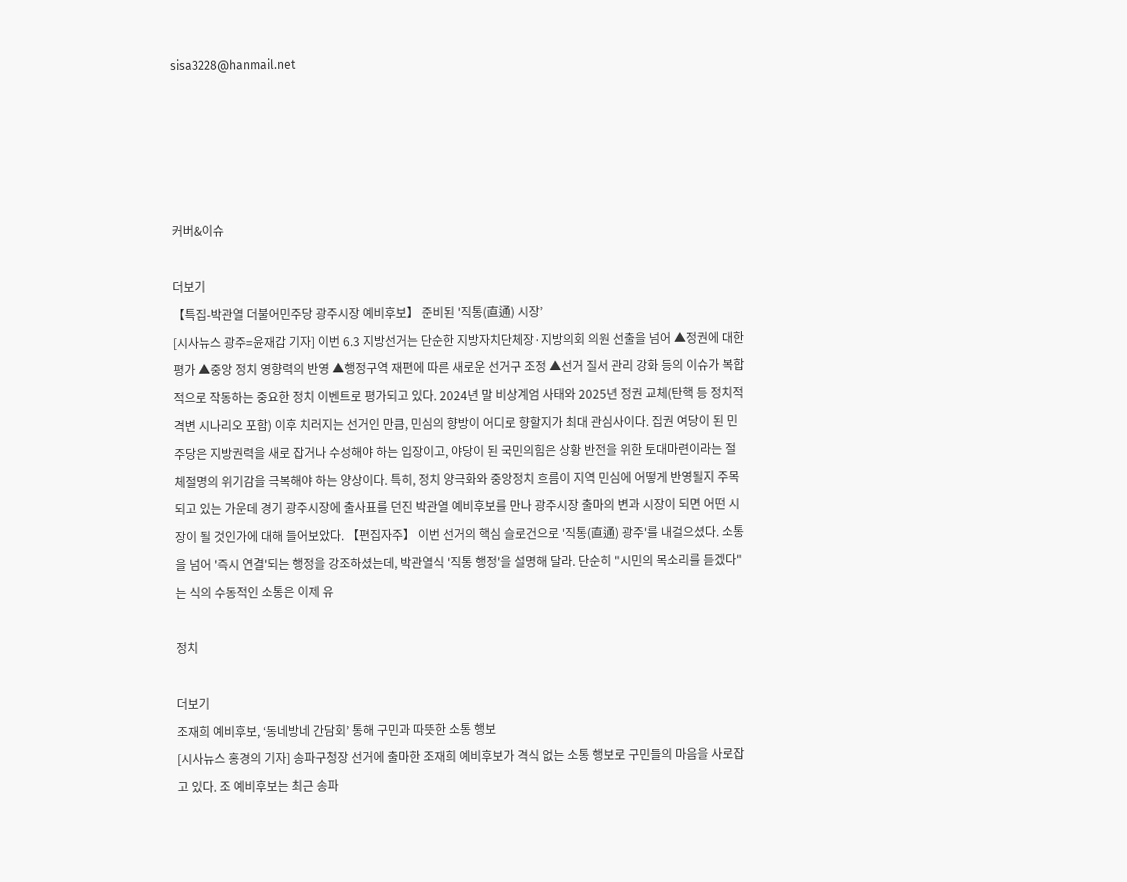sisa3228@hanmail.net





커버&이슈

더보기
【특집-박관열 더불어민주당 광주시장 예비후보】 준비된 '직통(直通) 시장’
[시사뉴스 광주=윤재갑 기자] 이번 6.3 지방선거는 단순한 지방자치단체장·지방의회 의원 선출을 넘어 ▲정권에 대한 평가 ▲중앙 정치 영향력의 반영 ▲행정구역 재편에 따른 새로운 선거구 조정 ▲선거 질서 관리 강화 등의 이슈가 복합적으로 작동하는 중요한 정치 이벤트로 평가되고 있다. 2024년 말 비상계엄 사태와 2025년 정권 교체(탄핵 등 정치적 격변 시나리오 포함) 이후 치러지는 선거인 만큼, 민심의 향방이 어디로 향할지가 최대 관심사이다. 집권 여당이 된 민주당은 지방권력을 새로 잡거나 수성해야 하는 입장이고, 야당이 된 국민의힘은 상황 반전을 위한 토대마련이라는 절체절명의 위기감을 극복해야 하는 양상이다. 특히, 정치 양극화와 중앙정치 흐름이 지역 민심에 어떻게 반영될지 주목되고 있는 가운데 경기 광주시장에 출사표를 던진 박관열 예비후보를 만나 광주시장 출마의 변과 시장이 되면 어떤 시장이 될 것인가에 대해 들어보았다. 【편집자주】 이번 선거의 핵심 슬로건으로 '직통(直通) 광주'를 내걸으셨다. 소통을 넘어 '즉시 연결'되는 행정을 강조하셨는데, 박관열식 '직통 행정'을 설명해 달라. 단순히 "시민의 목소리를 듣겠다"는 식의 수동적인 소통은 이제 유

정치

더보기
조재희 예비후보, ‘동네방네 간담회’ 통해 구민과 따뜻한 소통 행보
[시사뉴스 홍경의 기자] 송파구청장 선거에 출마한 조재희 예비후보가 격식 없는 소통 행보로 구민들의 마음을 사로잡고 있다. 조 예비후보는 최근 송파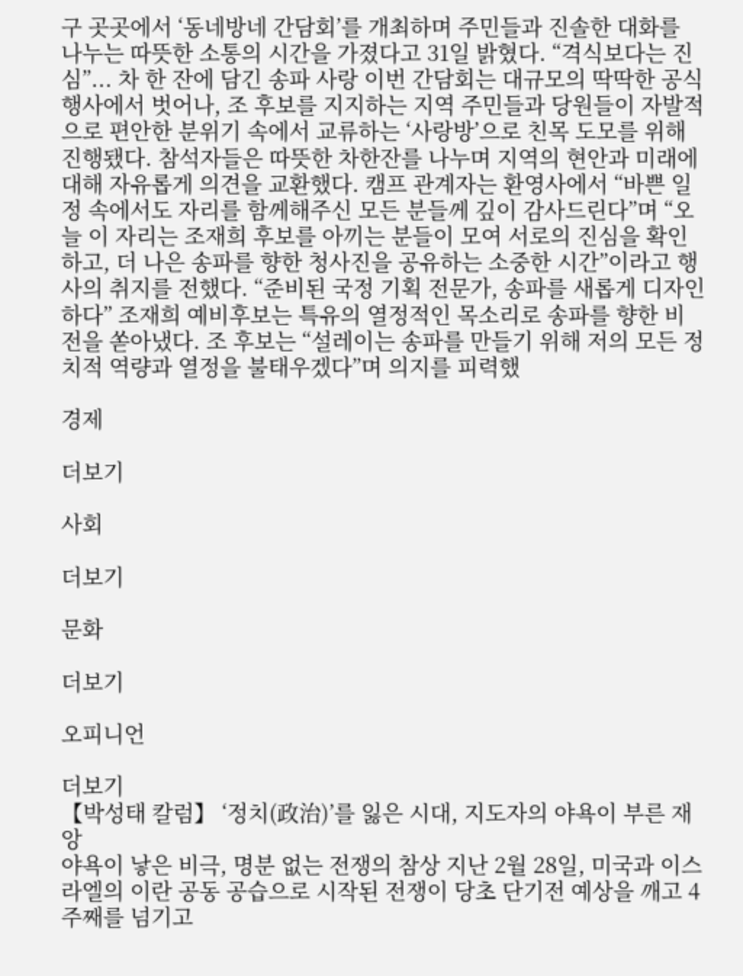구 곳곳에서 ‘동네방네 간담회’를 개최하며 주민들과 진솔한 대화를 나누는 따뜻한 소통의 시간을 가졌다고 31일 밝혔다. “격식보다는 진심”... 차 한 잔에 담긴 송파 사랑 이번 간담회는 대규모의 딱딱한 공식 행사에서 벗어나, 조 후보를 지지하는 지역 주민들과 당원들이 자발적으로 편안한 분위기 속에서 교류하는 ‘사랑방’으로 친목 도모를 위해 진행됐다. 참석자들은 따뜻한 차한잔를 나누며 지역의 현안과 미래에 대해 자유롭게 의견을 교환했다. 캠프 관계자는 환영사에서 “바쁜 일정 속에서도 자리를 함께해주신 모든 분들께 깊이 감사드린다”며 “오늘 이 자리는 조재희 후보를 아끼는 분들이 모여 서로의 진심을 확인하고, 더 나은 송파를 향한 청사진을 공유하는 소중한 시간”이라고 행사의 취지를 전했다. “준비된 국정 기획 전문가, 송파를 새롭게 디자인하다” 조재희 예비후보는 특유의 열정적인 목소리로 송파를 향한 비전을 쏟아냈다. 조 후보는 “설레이는 송파를 만들기 위해 저의 모든 정치적 역량과 열정을 불태우겠다”며 의지를 피력했

경제

더보기

사회

더보기

문화

더보기

오피니언

더보기
【박성태 칼럼】 ‘정치(政治)’를 잃은 시대, 지도자의 야욕이 부른 재앙
야욕이 낳은 비극, 명분 없는 전쟁의 참상 지난 2월 28일, 미국과 이스라엘의 이란 공동 공습으로 시작된 전쟁이 당초 단기전 예상을 깨고 4주째를 넘기고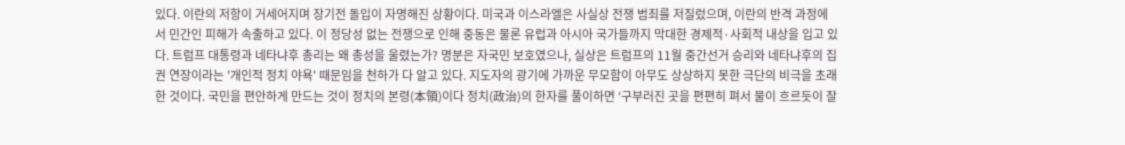있다. 이란의 저항이 거세어지며 장기전 돌입이 자명해진 상황이다. 미국과 이스라엘은 사실상 전쟁 범죄를 저질렀으며, 이란의 반격 과정에서 민간인 피해가 속출하고 있다. 이 정당성 없는 전쟁으로 인해 중동은 물론 유럽과 아시아 국가들까지 막대한 경제적·사회적 내상을 입고 있다. 트럼프 대통령과 네타냐후 총리는 왜 총성을 울렸는가? 명분은 자국민 보호였으나, 실상은 트럼프의 11월 중간선거 승리와 네타냐후의 집권 연장이라는 '개인적 정치 야욕' 때문임을 천하가 다 알고 있다. 지도자의 광기에 가까운 무모함이 아무도 상상하지 못한 극단의 비극을 초래한 것이다. 국민을 편안하게 만드는 것이 정치의 본령(本領)이다 정치(政治)의 한자를 풀이하면 ‘구부러진 곳을 편편히 펴서 물이 흐르듯이 잘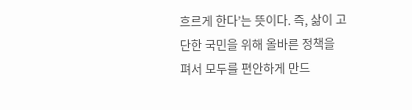흐르게 한다’는 뜻이다. 즉, 삶이 고단한 국민을 위해 올바른 정책을 펴서 모두를 편안하게 만드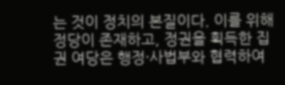는 것이 정치의 본질이다. 이를 위해 정당이 존재하고, 정권을 획득한 집권 여당은 행정·사법부와 협력하여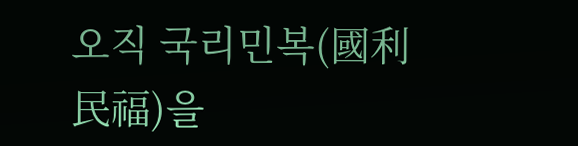오직 국리민복(國利民福)을